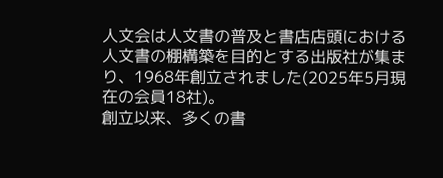人文会は人文書の普及と書店店頭における人文書の棚構築を目的とする出版社が集まり、1968年創立されました(2025年5月現在の会員18社)。
創立以来、多くの書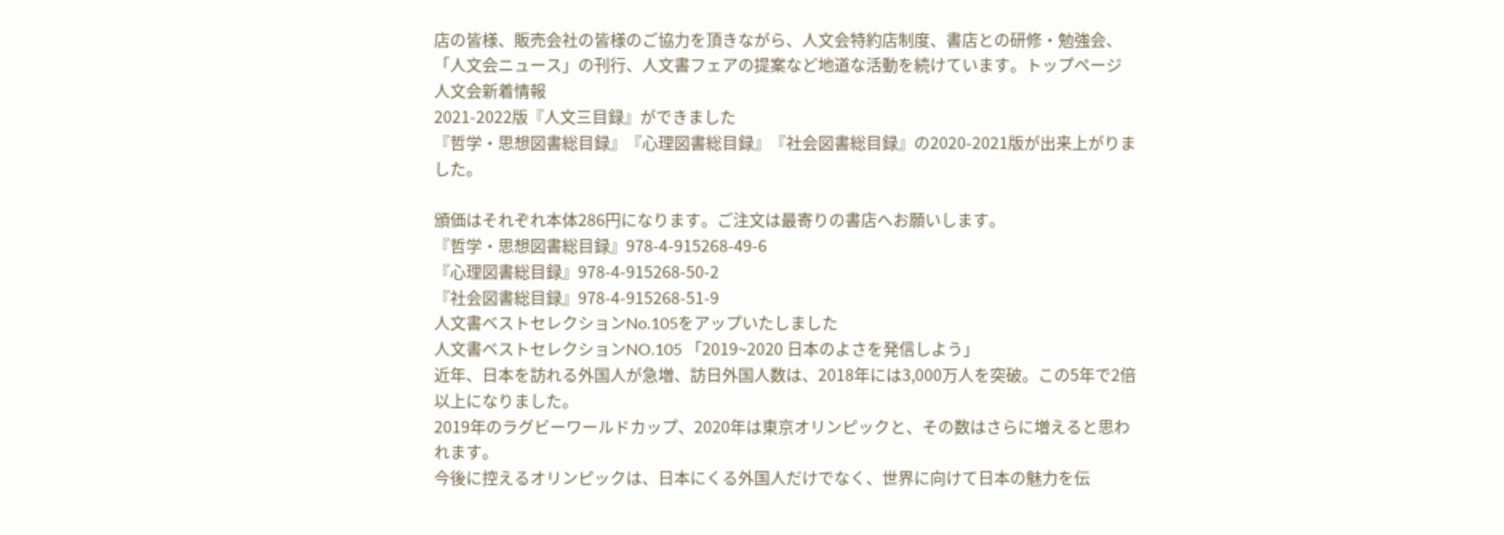店の皆様、販売会社の皆様のご協力を頂きながら、人文会特約店制度、書店との研修・勉強会、「人文会ニュース」の刊行、人文書フェアの提案など地道な活動を続けています。トップページ
人文会新着情報
2021-2022版『人文三目録』ができました
『哲学・思想図書総目録』『心理図書総目録』『社会図書総目録』の2020-2021版が出来上がりました。

頒価はそれぞれ本体286円になります。ご注文は最寄りの書店へお願いします。
『哲学・思想図書総目録』978-4-915268-49-6
『心理図書総目録』978-4-915268-50-2
『社会図書総目録』978-4-915268-51-9
人文書ベストセレクションNo.105をアップいたしました
人文書ベストセレクションNO.105 「2019~2020 日本のよさを発信しよう」
近年、日本を訪れる外国人が急増、訪日外国人数は、2018年には3,000万人を突破。この5年で2倍以上になりました。
2019年のラグビーワールドカップ、2020年は東京オリンピックと、その数はさらに増えると思われます。
今後に控えるオリンピックは、日本にくる外国人だけでなく、世界に向けて日本の魅力を伝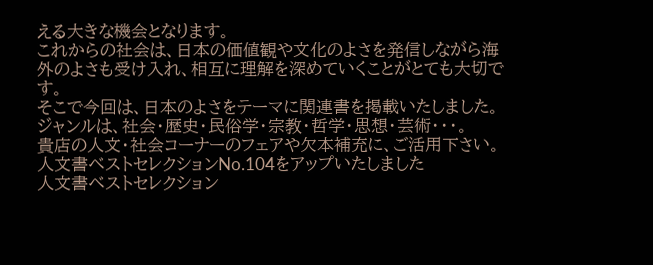える大きな機会となります。
これからの社会は、日本の価値観や文化のよさを発信しながら海外のよさも受け入れ、相互に理解を深めていくことがとても大切です。
そこで今回は、日本のよさをテーマに関連書を掲載いたしました。ジャンルは、社会・歴史・民俗学・宗教・哲学・思想・芸術・・・。
貴店の人文・社会コーナーのフェアや欠本補充に、ご活用下さい。
人文書ベストセレクションNo.104をアップいたしました
人文書ベストセレクション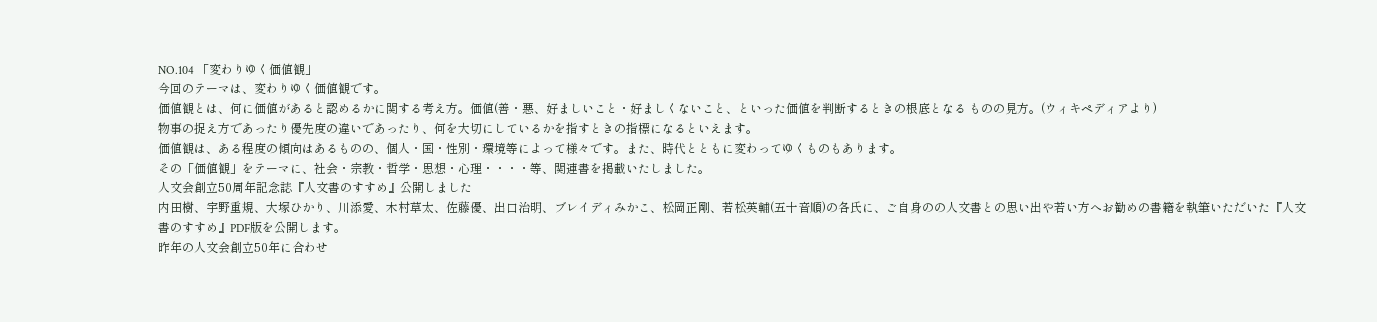NO.104 「変わりゆく価値観」
今回のテーマは、変わりゆく価値観です。
価値観とは、何に価値があると認めるかに関する考え方。価値(善・悪、好ましいこと・好ましくないこと、といった価値を判断するときの根底となる ものの見方。(ウィキペディアより)
物事の捉え方であったり優先度の違いであったり、何を大切にしているかを指すときの指標になるといえます。
価値観は、ある程度の傾向はあるものの、個人・国・性別・環境等によって様々です。また、時代とともに変わってゆくものもあります。
その「価値観」をテーマに、社会・宗教・哲学・思想・心理・・・・等、関連書を掲載いたしました。
人文会創立50周年記念誌『人文書のすすめ』公開しました
内田樹、宇野重規、大塚ひかり、川添愛、木村草太、佐藤優、出口治明、ブレイディみかこ、松岡正剛、若松英輔(五十音順)の各氏に、ご自身のの人文書との思い出や若い方へお勧めの書籍を執筆いただいた『人文書のすすめ』PDF版を公開します。
昨年の人文会創立50年に合わせ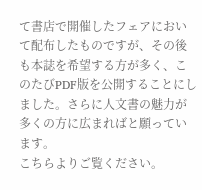て書店で開催したフェアにおいて配布したものですが、その後も本誌を希望する方が多く、このたびPDF版を公開することにしました。さらに人文書の魅力が多くの方に広まればと願っています。
こちらよりご覧ください。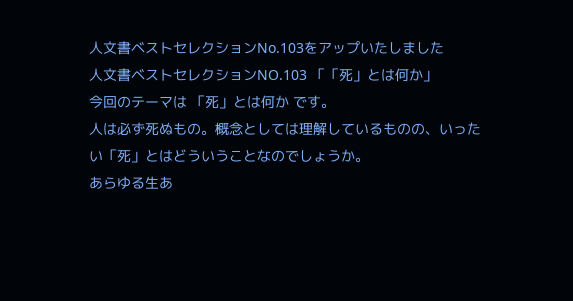人文書ベストセレクションNo.103をアップいたしました
人文書ベストセレクションNO.103 「「死」とは何か」
今回のテーマは 「死」とは何か です。
人は必ず死ぬもの。概念としては理解しているものの、いったい「死」とはどういうことなのでしょうか。
あらゆる生あ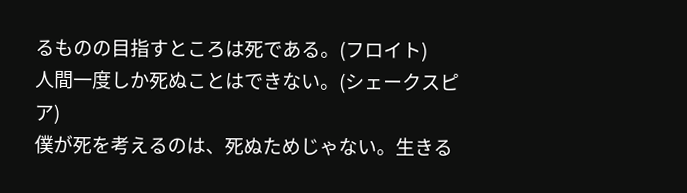るものの目指すところは死である。(フロイト)
人間一度しか死ぬことはできない。(シェークスピア)
僕が死を考えるのは、死ぬためじゃない。生きる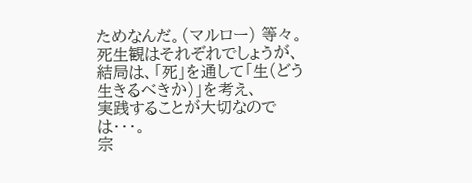ためなんだ。(マルロー) 等々。
死生観はそれぞれでしょうが、結局は、「死」を通して「生(どう生きるべきか)」を考え、
実践することが大切なのでは・・・。
宗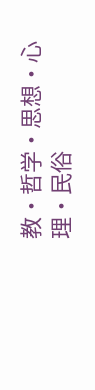教・哲学・思想・心理・民俗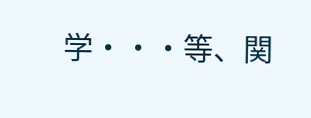学・・・等、関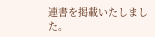連書を掲載いたしました。